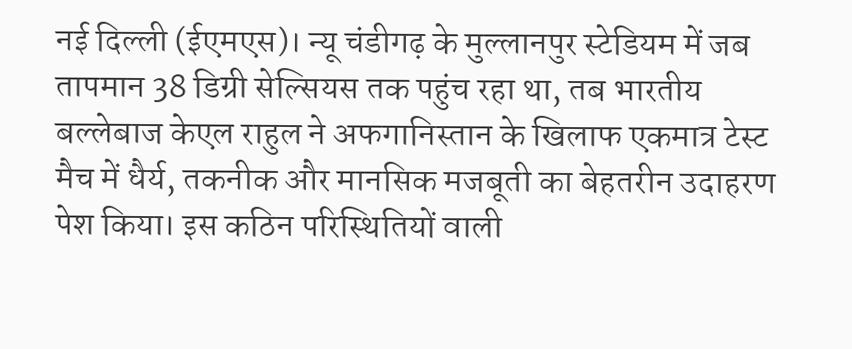नई दिल्ली (ईएमएस)। न्यू चंडीगढ़ के मुल्लानपुर स्टेडियम में जब तापमान 38 डिग्री सेल्सियस तक पहुंच रहा था, तब भारतीय बल्लेबाज केएल राहुल ने अफगानिस्तान के खिलाफ एकमात्र टेस्ट मैच में धैर्य, तकनीक और मानसिक मजबूती का बेहतरीन उदाहरण पेश किया। इस कठिन परिस्थितियों वाली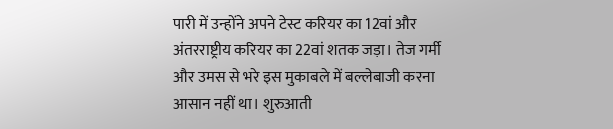पारी में उन्होंने अपने टेस्ट करियर का 12वां और अंतरराष्ट्रीय करियर का 22वां शतक जड़ा। तेज गर्मी और उमस से भरे इस मुकाबले में बल्लेबाजी करना आसान नहीं था। शुरुआती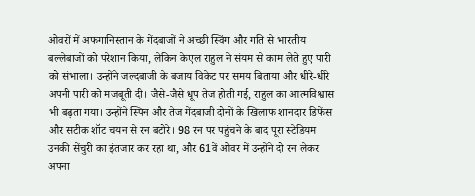ओवरों में अफगानिस्तान के गेंदबाजों ने अच्छी स्विंग और गति से भारतीय बल्लेबाजों को परेशान किया, लेकिन केएल राहुल ने संयम से काम लेते हुए पारी को संभाला। उन्होंने जल्दबाजी के बजाय विकेट पर समय बिताया और धीरे-धीरे अपनी पारी को मजबूती दी। जैसे-जैसे धूप तेज होती गई, राहुल का आत्मविश्वास भी बढ़ता गया। उन्होंने स्पिन और तेज गेंदबाजी दोनों के खिलाफ शानदार डिफेंस और सटीक शॉट चयन से रन बटोरे। 98 रन पर पहुंचने के बाद पूरा स्टेडियम उनकी सेंचुरी का इंतजार कर रहा था, और 61वें ओवर में उन्होंने दो रन लेकर अपना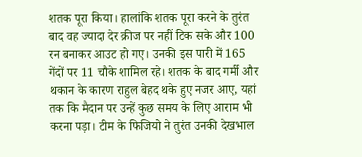शतक पूरा किया। हालांकि शतक पूरा करने के तुरंत बाद वह ज्यादा देर क्रीज पर नहीं टिक सके और 100 रन बनाकर आउट हो गए। उनकी इस पारी में 165 गेंदों पर 11 चौके शामिल रहे। शतक के बाद गर्मी और थकान के कारण राहुल बेहद थके हुए नजर आए, यहां तक कि मैदान पर उन्हें कुछ समय के लिए आराम भी करना पड़ा। टीम के फिजियो ने तुरंत उनकी देखभाल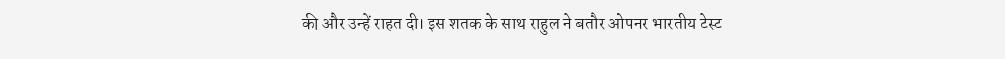की और उन्हें राहत दी। इस शतक के साथ राहुल ने बतौर ओपनर भारतीय टेस्ट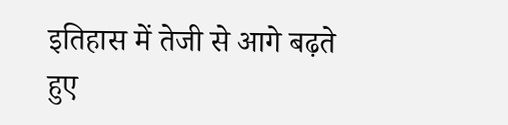इतिहास में तेजी से आगे बढ़ते हुए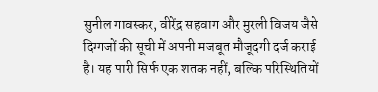सुनील गावस्कर, वीरेंद्र सहवाग और मुरली विजय जैसे दिग्गजों की सूची में अपनी मजबूत मौजूदगी दर्ज कराई है। यह पारी सिर्फ एक शतक नहीं, बल्कि परिस्थितियों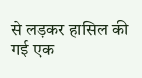से लड़कर हासिल की गई एक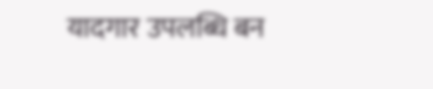यादगार उपलब्धि बन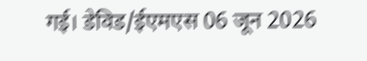गई। डेविड/ईएमएस 06 जून 2026